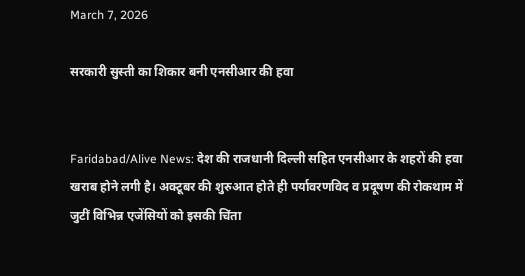March 7, 2026

सरकारी सुस्ती का शिकार बनी एनसीआर की हवा


Faridabad/Alive News: देश की राजधानी दिल्ली सहित एनसीआर के शहरों की हवा खराब होने लगी है। अक्टूबर की शुरुआत होते ही पर्यावरणविद व प्रदूषण की रोकथाम में जुटीं विभिन्न एजेंसियों को इसकी चिंता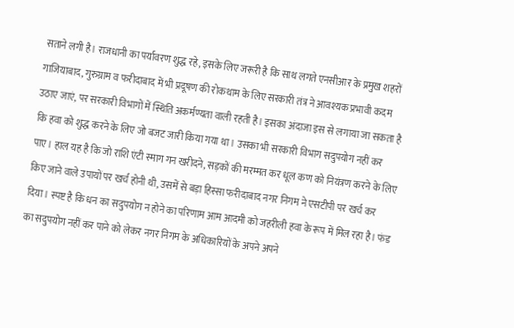सताने लगी है। राजधानी का पर्यावरण शुद्ध रहे, इसके लिए जरूरी है कि साथ लगते एनसीआर के प्रमुख शहरों गाजियाबाद, गुरुग्राम व फरीदाबाद में भी प्रदूषण की रोकथाम के लिए सरकारी तंत्र ने आवश्यक प्रभावी कदम उठाए जाएं, पर सरकारी विभागों में स्थिति अकर्मण्यता वाली रहती है। इसका अंदाजा इस से लगाया जा सकता है कि हवा को शुद्ध करने के लिए जो बजट जारी किया गया था। उसका भी सरकारी विभाग सदुपयोग नहीं कर पाए। हाल यह है कि जो राशि एंटी स्माग गन खरीदने, सड़कों की मरम्मत कर धूल कण को नियंत्रण करने के लिए किए जाने वाले उपायों पर खर्च होनी थी, उसमें से बड़ा हिस्सा फरीदाबाद नगर निगम ने एसटीपी पर खर्च कर दिया। स्पष्ट है कि धन का सदुपयोग न होने का परिणाम आम आदमी को जहरीली हवा के रूप में मिल रहा है। फंड का सदुपयोग नहीं कर पाने को लेकर नगर निगम के अधिकारियों के अपने अपने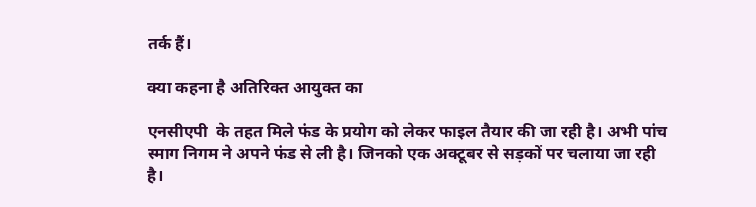तर्क हैं।

क्या कहना है अतिरिक्त आयुक्त का

एनसीएपी  के तहत मिले फंड के प्रयोग को लेकर फाइल तैयार की जा रही है। अभी पांच स्माग निगम ने अपने फंड से ली है। जिनको एक अक्टूबर से सड़कों पर चलाया जा रही है।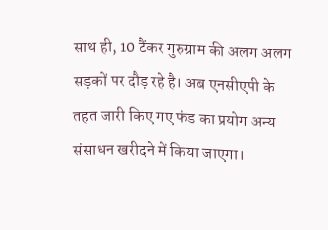साथ ही, 10 टैंकर गुरुग्राम की अलग अलग सड़कों पर दौड़ रहे है। अब एनसीएपी के तहत जारी किए गए फंड का प्रयोग अन्य संसाधन खरीदने में किया जाएगा।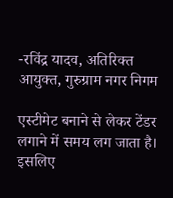-रविंद्र यादव, अतिरिक्त आयुक्त, गुरुग्राम नगर निगम

एस्टीमेट बनाने से लेकर टेंडर लगाने में समय लग जाता है। इसलिए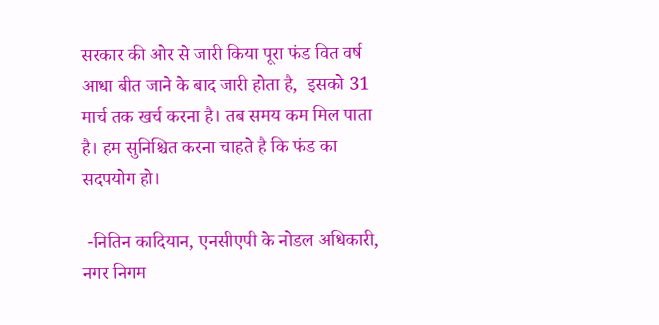सरकार की ओर से जारी किया पूरा फंड वित वर्ष आधा बीत जाने के बाद जारी होता है,  इसको 31 मार्च तक खर्च करना है। तब समय कम मिल पाता है। हम सुनिश्चित करना चाहते है कि फंड का सदपयोग हो।

 -नितिन कादियान, एनसीएपी के नोडल अधिकारी, नगर निगम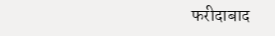फरीदाबाद